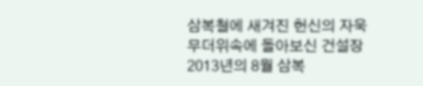삼복철에 새겨진 헌신의 자욱
무더위속에 돌아보신 건설장
2013년의 8월 삼복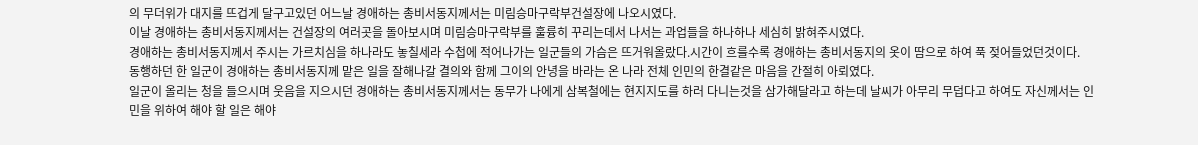의 무더위가 대지를 뜨겁게 달구고있던 어느날 경애하는 총비서동지께서는 미림승마구락부건설장에 나오시였다.
이날 경애하는 총비서동지께서는 건설장의 여러곳을 돌아보시며 미림승마구락부를 훌륭히 꾸리는데서 나서는 과업들을 하나하나 세심히 밝혀주시였다.
경애하는 총비서동지께서 주시는 가르치심을 하나라도 놓칠세라 수첩에 적어나가는 일군들의 가슴은 뜨거워올랐다.시간이 흐를수록 경애하는 총비서동지의 옷이 땀으로 하여 푹 젖어들었던것이다.
동행하던 한 일군이 경애하는 총비서동지께 맡은 일을 잘해나갈 결의와 함께 그이의 안녕을 바라는 온 나라 전체 인민의 한결같은 마음을 간절히 아뢰였다.
일군이 올리는 청을 들으시며 웃음을 지으시던 경애하는 총비서동지께서는 동무가 나에게 삼복철에는 현지지도를 하러 다니는것을 삼가해달라고 하는데 날씨가 아무리 무덥다고 하여도 자신께서는 인민을 위하여 해야 할 일은 해야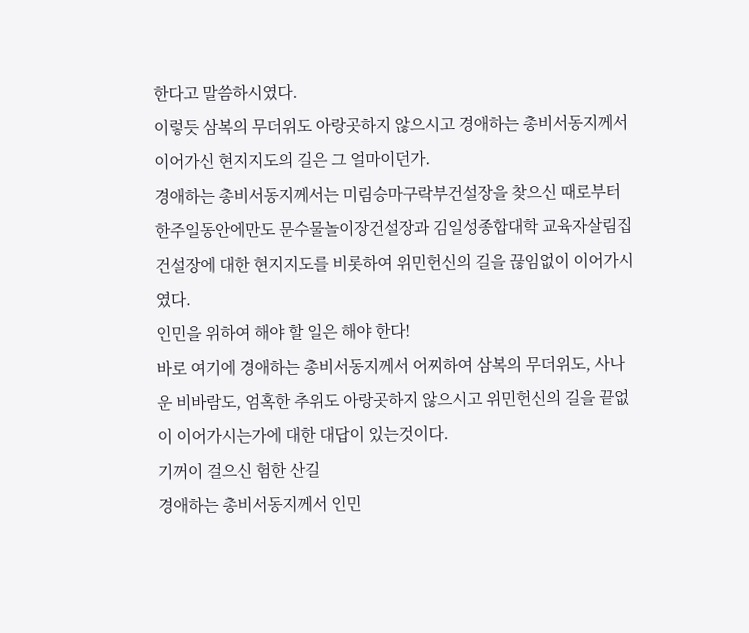한다고 말씀하시였다.
이렇듯 삼복의 무더위도 아랑곳하지 않으시고 경애하는 총비서동지께서 이어가신 현지지도의 길은 그 얼마이던가.
경애하는 총비서동지께서는 미림승마구락부건설장을 찾으신 때로부터 한주일동안에만도 문수물놀이장건설장과 김일성종합대학 교육자살림집건설장에 대한 현지지도를 비롯하여 위민헌신의 길을 끊임없이 이어가시였다.
인민을 위하여 해야 할 일은 해야 한다!
바로 여기에 경애하는 총비서동지께서 어찌하여 삼복의 무더위도, 사나운 비바람도, 엄혹한 추위도 아랑곳하지 않으시고 위민헌신의 길을 끝없이 이어가시는가에 대한 대답이 있는것이다.
기꺼이 걸으신 험한 산길
경애하는 총비서동지께서 인민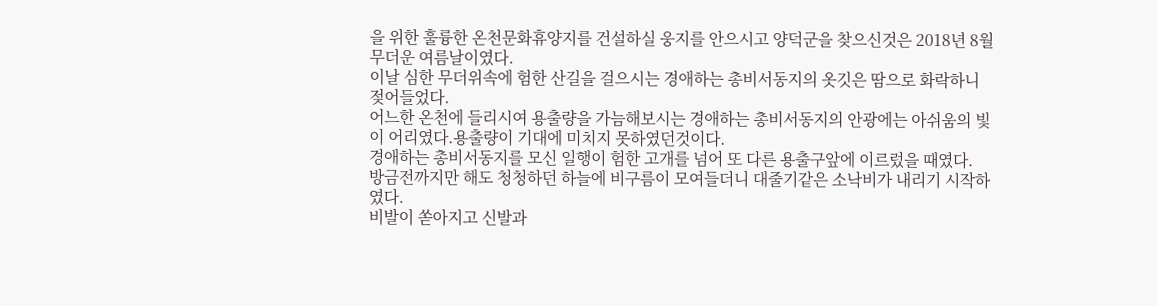을 위한 훌륭한 온천문화휴양지를 건설하실 웅지를 안으시고 양덕군을 찾으신것은 2018년 8월 무더운 여름날이였다.
이날 심한 무더위속에 험한 산길을 걸으시는 경애하는 총비서동지의 옷깃은 땀으로 화락하니 젖어들었다.
어느한 온천에 들리시여 용출량을 가늠해보시는 경애하는 총비서동지의 안광에는 아쉬움의 빛이 어리였다.용출량이 기대에 미치지 못하였던것이다.
경애하는 총비서동지를 모신 일행이 험한 고개를 넘어 또 다른 용출구앞에 이르렀을 때였다.
방금전까지만 해도 청청하던 하늘에 비구름이 모여들더니 대줄기같은 소낙비가 내리기 시작하였다.
비발이 쏟아지고 신발과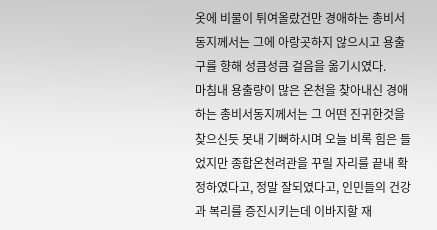옷에 비물이 튀여올랐건만 경애하는 총비서동지께서는 그에 아랑곳하지 않으시고 용출구를 향해 성큼성큼 걸음을 옮기시였다.
마침내 용출량이 많은 온천을 찾아내신 경애하는 총비서동지께서는 그 어떤 진귀한것을 찾으신듯 못내 기뻐하시며 오늘 비록 힘은 들었지만 종합온천려관을 꾸릴 자리를 끝내 확정하였다고, 정말 잘되였다고, 인민들의 건강과 복리를 증진시키는데 이바지할 재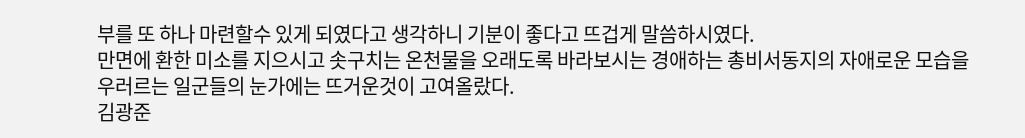부를 또 하나 마련할수 있게 되였다고 생각하니 기분이 좋다고 뜨겁게 말씀하시였다.
만면에 환한 미소를 지으시고 솟구치는 온천물을 오래도록 바라보시는 경애하는 총비서동지의 자애로운 모습을 우러르는 일군들의 눈가에는 뜨거운것이 고여올랐다.
김광준